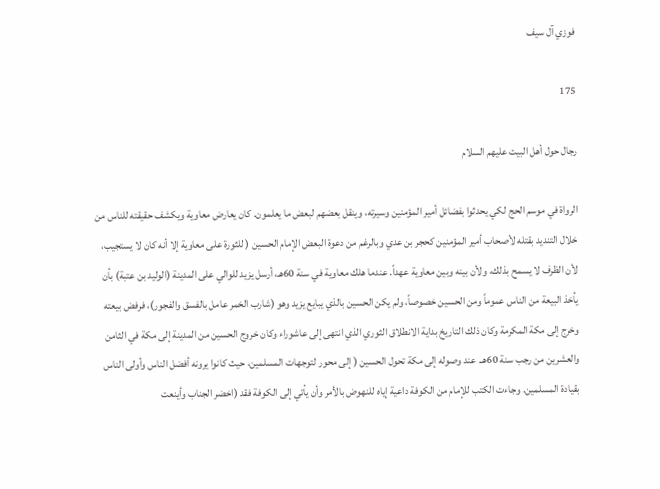فوزي آل سيف

175

رجال حول أهل البيت عليهم السلام

الرواة في موسم الحج لكي يحدثوا بفضائل أمير المؤمنين وسيرته، وينقل بعضهم لبعض ما يعلمون. كان يعارض معاوية ويكشف حقيقته للناس من خلال التنديد بقتله لأصحاب أمير المؤمنين كحجر بن عدي وبالرغم من دعوة البعض الإمام الحسين ( للثورة على معاوية إلا أنه كان لا يستجيب، لأن الظرف لا يسمح بذلك، ولأن بينه وبين معاوية عهداً. عندما هلك معاوية في سنة 60هـ، أرسل يزيد للوالي على المدينة (الوليد بن عتبة) بأن يأخذ البيعة من الناس عموماً ومن الحسين خصوصاً، ولم يكن الحسين بالذي يبايع يزيد وهو (شارب الخمر عامل بالفسق والفجور)، فرفض بيعته وخرج إلى مكة المكرمة وكان ذلك التاريخ بداية الانطلاق الثوري الذي انتهى إلى عاشوراء وكان خروج الحسين من المدينة إلى مكة في الثامن والعشرين من رجب سنة 60هـ. عند وصوله إلى مكة تحول الحسين ( إلى محور لتوجهات المسلمين، حيث كانوا يرونه أفضل الناس وأولى الناس بقيادة المسلمين. وجاءت الكتب للإمام من الكوفة داعية إياه للنهوض بالأمر وأن يأتي إلى الكوفة فقد (اخضر الجناب وأينعت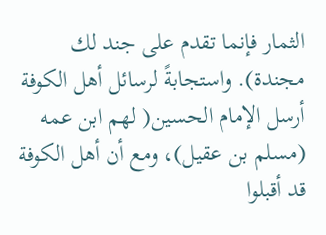الثمار فإنما تقدم على جند لك مجندة). واستجابةً لرسائل أهل الكوفة أرسل الإمام الحسين( لهم ابن عمه (مسلم بن عقيل)، ومع أن أهل الكوفة قد أقبلوا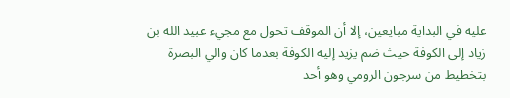عليه في البداية مبايعين، إلا أن الموقف تحول مع مجيء عبيد الله بن زياد إلى الكوفة حيث ضم يزيد إليه الكوفة بعدما كان والي البصرة بتخطيط من سرجون الرومي وهو أحد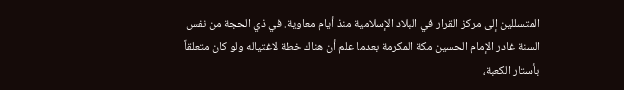المتسللين إلى مركز القرار في البلاد الإسلامية منذ أيام معاوية. في ذي الحجة من نفس السنة غادر الإمام الحسين مكة المكرمة بعدما علم أن هناك خطة لاغتياله ولو كان متعلقاً بأستار الكعبة،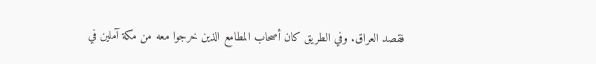فقصد العراق. وفي الطريق كان أصحاب المطامع الذين خرجوا معه من مكة آملين في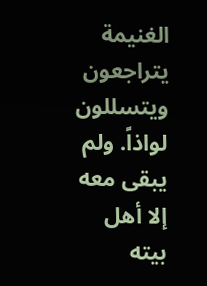الغنيمة يتراجعون ويتسللون لواذاً. ولم يبقى معه إلا أهل بيته